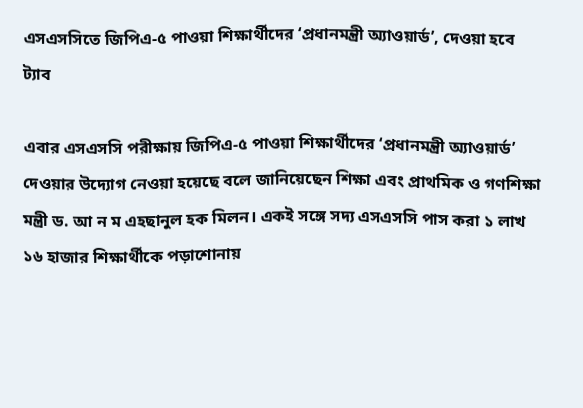এসএসসিতে জিপিএ-৫ পাওয়া শিক্ষার্থীদের ‘প্রধানমন্ত্রী অ্যাওয়ার্ড’, দেওয়া হবে ট্যাব

এবার এসএসসি পরীক্ষায় জিপিএ-৫ পাওয়া শিক্ষার্থীদের ‘প্রধানমন্ত্রী অ্যাওয়ার্ড’ দেওয়ার উদ্যোগ নেওয়া হয়েছে বলে জানিয়েছেন শিক্ষা এবং প্রাথমিক ও গণশিক্ষা মন্ত্রী ড. আ ন ম এহছানুল হক মিলন। একই সঙ্গে সদ্য এসএসসি পাস করা ১ লাখ ১৬ হাজার শিক্ষার্থীকে পড়াশোনায়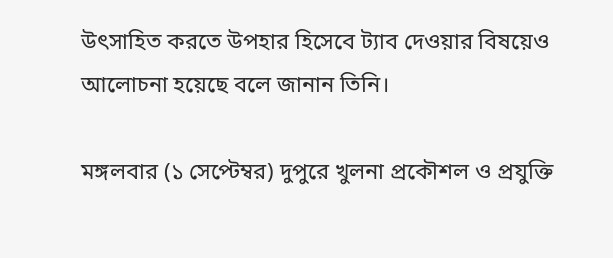উৎসাহিত করতে উপহার হিসেবে ট্যাব দেওয়ার বিষয়েও আলোচনা হয়েছে বলে জানান তিনি।

মঙ্গলবার (১ সেপ্টেম্বর) দুপুরে খুলনা প্রকৌশল ও প্রযুক্তি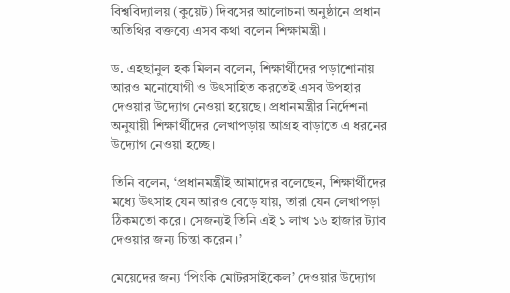বিশ্ববিদ্যালয় (কুয়েট) দিবসের আলোচনা অনুষ্ঠানে প্রধান অতিথির বক্তব্যে এসব কথা বলেন শিক্ষামন্ত্রী।

ড. এহছানুল হক মিলন বলেন, শিক্ষার্থীদের পড়াশোনায় আরও মনোযোগী ও উৎসাহিত করতেই এসব উপহার দেওয়ার উদ্যোগ নেওয়া হয়েছে। প্রধানমন্ত্রীর নির্দেশনা অনুযায়ী শিক্ষার্থীদের লেখাপড়ায় আগ্রহ বাড়াতে এ ধরনের উদ্যোগ নেওয়া হচ্ছে।

তিনি বলেন, ‘প্রধানমন্ত্রীই আমাদের বলেছেন, শিক্ষার্থীদের মধ্যে উৎসাহ যেন আরও বেড়ে যায়, তারা যেন লেখাপড়া ঠিকমতো করে। সেজন্যই তিনি এই ১ লাখ ১৬ হাজার ট্যাব দেওয়ার জন্য চিন্তা করেন।’

মেয়েদের জন্য ‘পিংকি মোটরসাইকেল’ দেওয়ার উদ্যোগ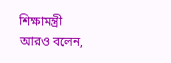শিক্ষামন্ত্রী আরও বলেন,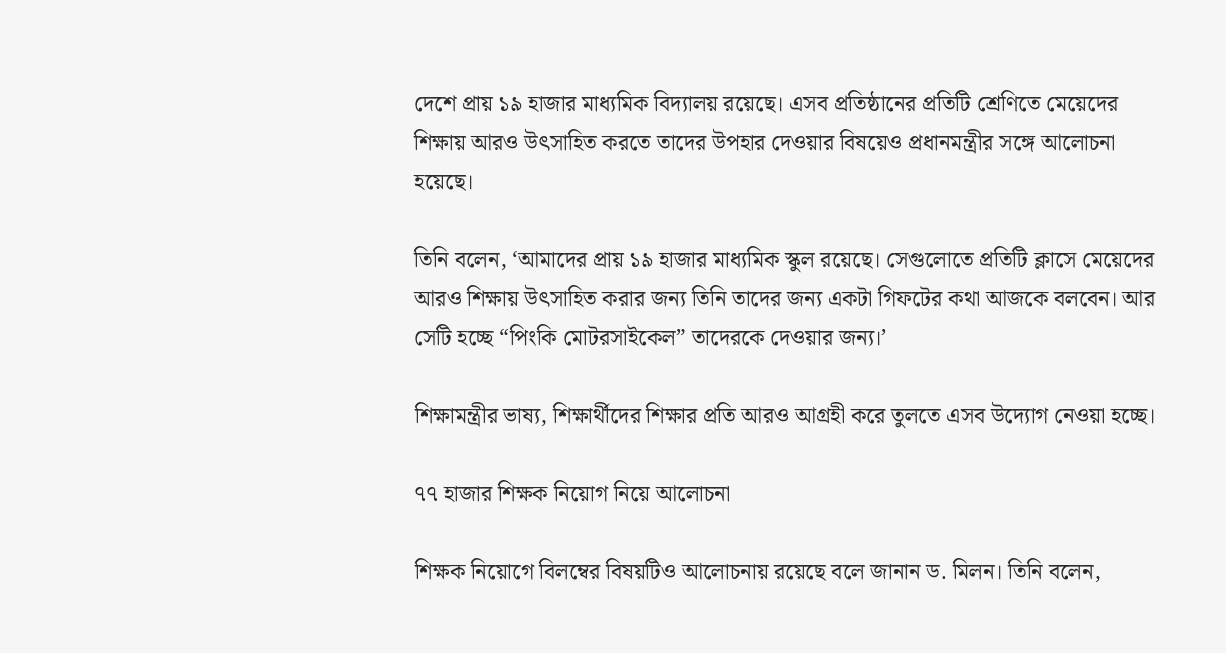দেশে প্রায় ১৯ হাজার মাধ্যমিক বিদ্যালয় রয়েছে। এসব প্রতিষ্ঠানের প্রতিটি শ্রেণিতে মেয়েদের শিক্ষায় আরও উৎসাহিত করতে তাদের উপহার দেওয়ার বিষয়েও প্রধানমন্ত্রীর সঙ্গে আলোচনা হয়েছে।

তিনি বলেন, ‘আমাদের প্রায় ১৯ হাজার মাধ্যমিক স্কুল রয়েছে। সেগুলোতে প্রতিটি ক্লাসে মেয়েদের আরও শিক্ষায় উৎসাহিত করার জন্য তিনি তাদের জন্য একটা গিফটের কথা আজকে বলবেন। আর সেটি হচ্ছে “পিংকি মোটরসাইকেল” তাদেরকে দেওয়ার জন্য।’

শিক্ষামন্ত্রীর ভাষ্য, শিক্ষার্থীদের শিক্ষার প্রতি আরও আগ্রহী করে তুলতে এসব উদ্যোগ নেওয়া হচ্ছে।

৭৭ হাজার শিক্ষক নিয়োগ নিয়ে আলোচনা

শিক্ষক নিয়োগে বিলম্বের বিষয়টিও আলোচনায় রয়েছে বলে জানান ড. মিলন। তিনি বলেন,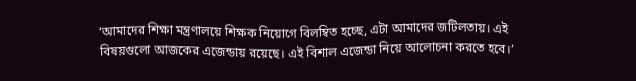‘আমাদের শিক্ষা মন্ত্রণালয়ে শিক্ষক নিয়োগে বিলম্বিত হচ্ছে, এটা আমাদের জটিলতায়। এই বিষয়গুলো আজকের এজেন্ডায় রয়েছে। এই বিশাল এজেন্ডা নিয়ে আলোচনা করতে হবে।’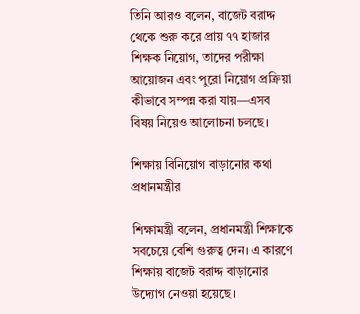তিনি আরও বলেন, বাজেট বরাদ্দ থেকে শুরু করে প্রায় ৭৭ হাজার শিক্ষক নিয়োগ, তাদের পরীক্ষা আয়োজন এবং পুরো নিয়োগ প্রক্রিয়া কীভাবে সম্পন্ন করা যায়—এসব বিষয় নিয়েও আলোচনা চলছে।

শিক্ষায় বিনিয়োগ বাড়ানোর কথা প্রধানমন্ত্রীর

শিক্ষামন্ত্রী বলেন, প্রধানমন্ত্রী শিক্ষাকে সবচেয়ে বেশি গুরুত্ব দেন। এ কারণে শিক্ষায় বাজেট বরাদ্দ বাড়ানোর উদ্যোগ নেওয়া হয়েছে।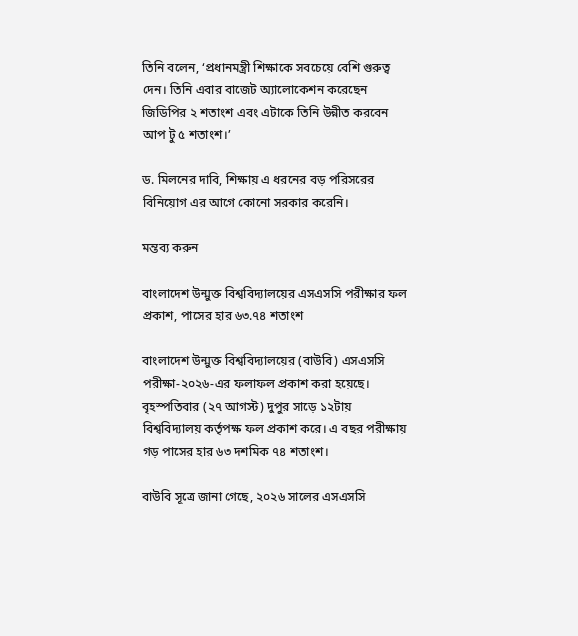তিনি বলেন, ‘প্রধানমন্ত্রী শিক্ষাকে সবচেয়ে বেশি গুরুত্ব দেন। তিনি এবার বাজেট অ্যালোকেশন করেছেন জিডিপির ২ শতাংশ এবং এটাকে তিনি উন্নীত করবেন আপ টু ৫ শতাংশ।’

ড. মিলনের দাবি, শিক্ষায় এ ধরনের বড় পরিসরের বিনিয়োগ এর আগে কোনো সরকার করেনি।

মন্তব্য করুন

বাংলাদেশ উন্মুক্ত বিশ্ববিদ্যালয়ের এসএসসি পরীক্ষার ফল প্রকাশ, পাসের হার ৬৩.৭৪ শতাংশ

বাংলাদেশ উন্মুক্ত বিশ্ববিদ্যালয়ের (বাউবি) এসএসসি পরীক্ষা-২০২৬-এর ফলাফল প্রকাশ করা হয়েছে। বৃহস্পতিবার (২৭ আগস্ট) দুপুর সাড়ে ১২টায় বিশ্ববিদ্যালয় কর্তৃপক্ষ ফল প্রকাশ করে। এ বছর পরীক্ষায় গড় পাসের হার ৬৩ দশমিক ৭৪ শতাংশ।

বাউবি সূত্রে জানা গেছে, ২০২৬ সালের এসএসসি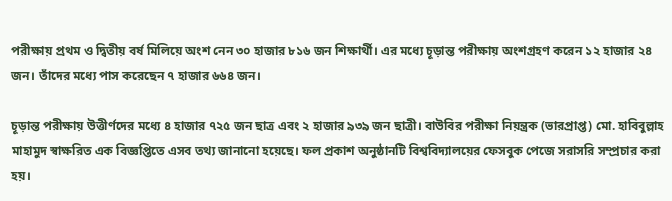পরীক্ষায় প্রথম ও দ্বিতীয় বর্ষ মিলিয়ে অংশ নেন ৩০ হাজার ৮১৬ জন শিক্ষার্থী। এর মধ্যে চূড়ান্ত পরীক্ষায় অংশগ্রহণ করেন ১২ হাজার ২৪ জন। তাঁদের মধ্যে পাস করেছেন ৭ হাজার ৬৬৪ জন।

চূড়ান্ত পরীক্ষায় উত্তীর্ণদের মধ্যে ৪ হাজার ৭২৫ জন ছাত্র এবং ২ হাজার ৯৩৯ জন ছাত্রী। বাউবির পরীক্ষা নিয়ন্ত্রক (ভারপ্রাপ্ত) মো. হাবিবুল্লাহ মাহামুদ স্বাক্ষরিত এক বিজ্ঞপ্তিতে এসব তথ্য জানানো হয়েছে। ফল প্রকাশ অনুষ্ঠানটি বিশ্ববিদ্যালয়ের ফেসবুক পেজে সরাসরি সম্প্রচার করা হয়।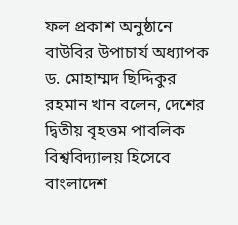ফল প্রকাশ অনুষ্ঠানে বাউবির উপাচার্য অধ্যাপক ড. মোহাম্মদ ছিদ্দিকুর রহমান খান বলেন, দেশের দ্বিতীয় বৃহত্তম পাবলিক বিশ্ববিদ্যালয় হিসেবে বাংলাদেশ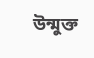উন্মুক্ত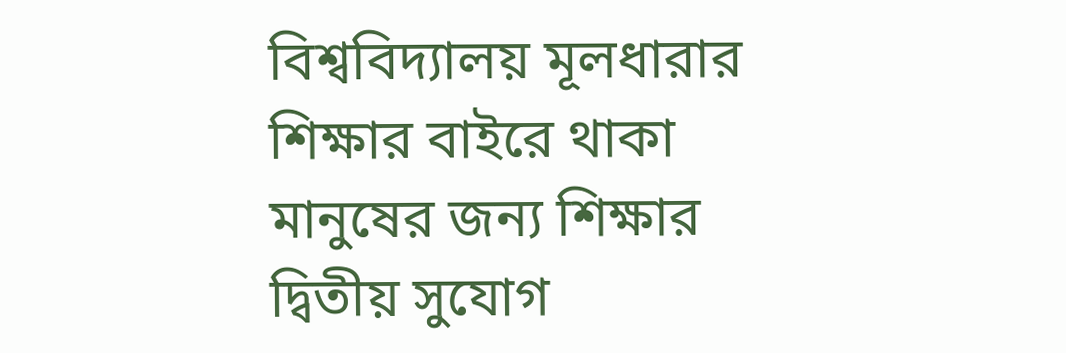বিশ্ববিদ্যালয় মূলধারার শিক্ষার বাইরে থাকা মানুষের জন্য শিক্ষার দ্বিতীয় সুযোগ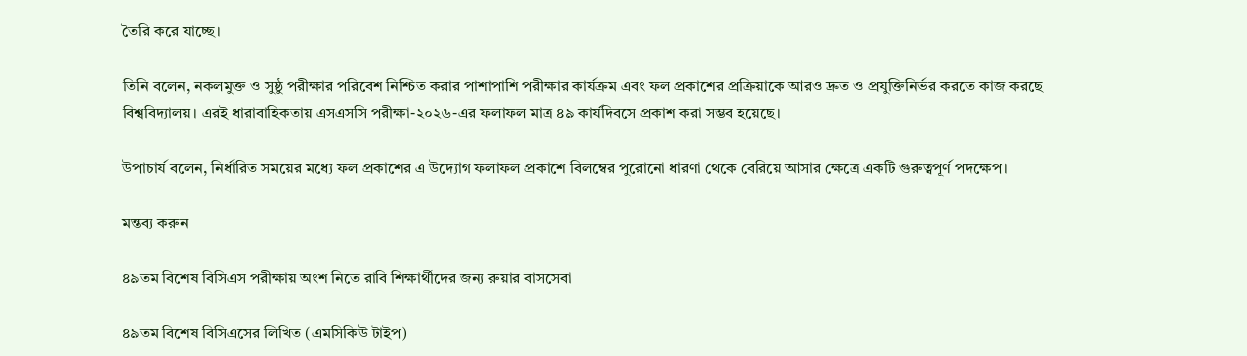তৈরি করে যাচ্ছে।

তিনি বলেন, নকলমুক্ত ও সুষ্ঠু পরীক্ষার পরিবেশ নিশ্চিত করার পাশাপাশি পরীক্ষার কার্যক্রম এবং ফল প্রকাশের প্রক্রিয়াকে আরও দ্রুত ও প্রযুক্তিনির্ভর করতে কাজ করছে বিশ্ববিদ্যালয়। এরই ধারাবাহিকতায় এসএসসি পরীক্ষা-২০২৬-এর ফলাফল মাত্র ৪৯ কার্যদিবসে প্রকাশ করা সম্ভব হয়েছে।

উপাচার্য বলেন, নির্ধারিত সময়ের মধ্যে ফল প্রকাশের এ উদ্যোগ ফলাফল প্রকাশে বিলম্বের পুরোনো ধারণা থেকে বেরিয়ে আসার ক্ষেত্রে একটি গুরুত্বপূর্ণ পদক্ষেপ।

মন্তব্য করুন

৪৯তম বিশেষ বিসিএস পরীক্ষায় অংশ নিতে রাবি শিক্ষার্থীদের জন্য রুয়ার বাসসেবা

৪৯তম বিশেষ বিসিএসের লিখিত (এমসিকিউ টাইপ)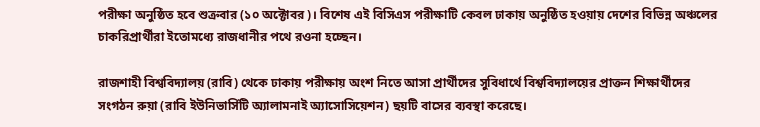পরীক্ষা অনুষ্ঠিত হবে শুক্রবার (১০ অক্টোবর)। বিশেষ এই বিসিএস পরীক্ষাটি কেবল ঢাকায় অনুষ্ঠিত হওয়ায় দেশের বিভিন্ন অঞ্চলের চাকরিপ্রার্থীরা ইতোমধ্যে রাজধানীর পথে রওনা হচ্ছেন।

রাজশাহী বিশ্ববিদ্যালয় (রাবি) থেকে ঢাকায় পরীক্ষায় অংশ নিতে আসা প্রার্থীদের সুবিধার্থে বিশ্ববিদ্যালয়ের প্রাক্তন শিক্ষার্থীদের সংগঠন রুয়া (রাবি ইউনিভার্সিটি অ্যালামনাই অ্যাসোসিয়েশন) ছয়টি বাসের ব্যবস্থা করেছে।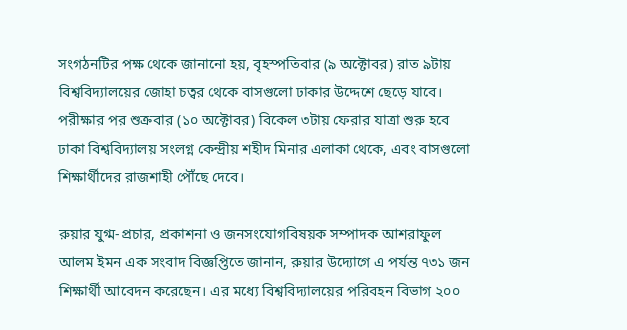সংগঠনটির পক্ষ থেকে জানানো হয়, বৃহস্পতিবার (৯ অক্টোবর) রাত ৯টায় বিশ্ববিদ্যালয়ের জোহা চত্বর থেকে বাসগুলো ঢাকার উদ্দেশে ছেড়ে যাবে। পরীক্ষার পর শুক্রবার (১০ অক্টোবর) বিকেল ৩টায় ফেরার যাত্রা শুরু হবে ঢাকা বিশ্ববিদ্যালয় সংলগ্ন কেন্দ্রীয় শহীদ মিনার এলাকা থেকে, এবং বাসগুলো শিক্ষার্থীদের রাজশাহী পৌঁছে দেবে।

রুয়ার যুগ্ম-প্রচার, প্রকাশনা ও জনসংযোগবিষয়ক সম্পাদক আশরাফুল আলম ইমন এক সংবাদ বিজ্ঞপ্তিতে জানান, রুয়ার উদ্যোগে এ পর্যন্ত ৭৩১ জন শিক্ষার্থী আবেদন করেছেন। এর মধ্যে বিশ্ববিদ্যালয়ের পরিবহন বিভাগ ২০০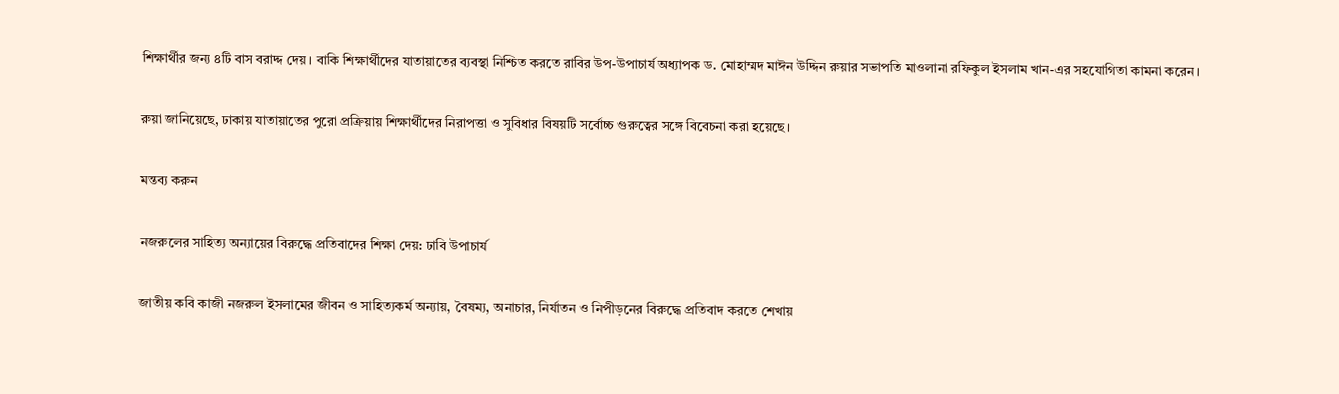শিক্ষার্থীর জন্য ৪টি বাস বরাদ্দ দেয়। বাকি শিক্ষার্থীদের যাতায়াতের ব্যবস্থা নিশ্চিত করতে রাবির উপ-উপাচার্য অধ্যাপক ড. মোহাম্মদ মাঈন উদ্দিন রুয়ার সভাপতি মাওলানা রফিকুল ইসলাম খান-এর সহযোগিতা কামনা করেন।

রুয়া জানিয়েছে, ঢাকায় যাতায়াতের পুরো প্রক্রিয়ায় শিক্ষার্থীদের নিরাপত্তা ও সুবিধার বিষয়টি সর্বোচ্চ গুরুত্বের সঙ্গে বিবেচনা করা হয়েছে।

মন্তব্য করুন

নজরুলের সাহিত্য অন্যায়ের বিরুদ্ধে প্রতিবাদের শিক্ষা দেয়: ঢাবি উপাচার্য

জাতীয় কবি কাজী নজরুল ইসলামের জীবন ও সাহিত্যকর্ম অন্যায়, বৈষম্য, অনাচার, নির্যাতন ও নিপীড়নের বিরুদ্ধে প্রতিবাদ করতে শেখায়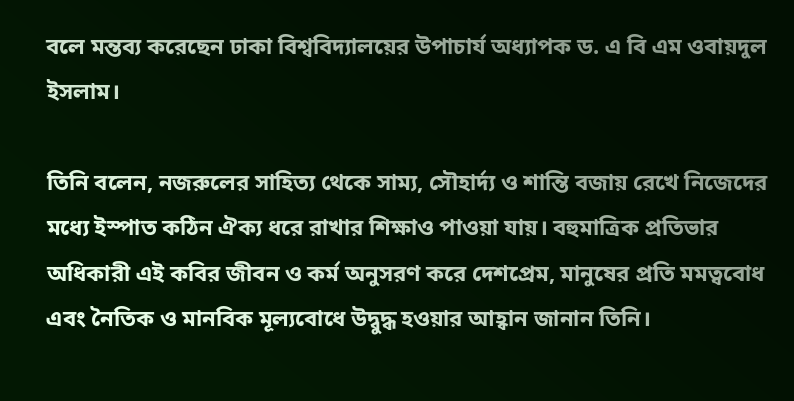বলে মন্তব্য করেছেন ঢাকা বিশ্ববিদ্যালয়ের উপাচার্য অধ্যাপক ড. এ বি এম ওবায়দুল ইসলাম।

তিনি বলেন, নজরুলের সাহিত্য থেকে সাম্য, সৌহার্দ্য ও শান্তি বজায় রেখে নিজেদের মধ্যে ইস্পাত কঠিন ঐক্য ধরে রাখার শিক্ষাও পাওয়া যায়। বহুমাত্রিক প্রতিভার অধিকারী এই কবির জীবন ও কর্ম অনুসরণ করে দেশপ্রেম, মানুষের প্রতি মমত্ববোধ এবং নৈতিক ও মানবিক মূল্যবোধে উদ্বুদ্ধ হওয়ার আহ্বান জানান তিনি।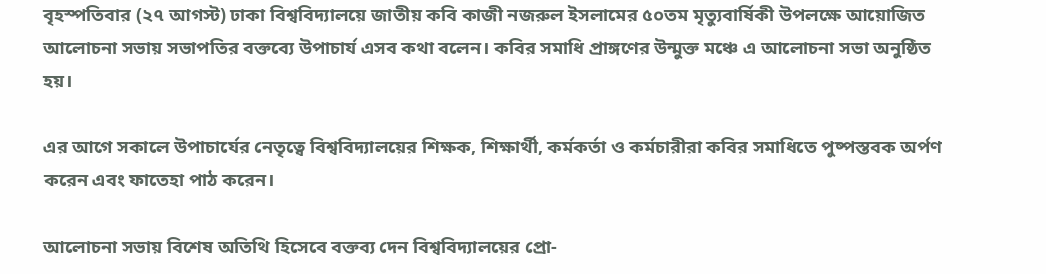বৃহস্পতিবার (২৭ আগস্ট) ঢাকা বিশ্ববিদ্যালয়ে জাতীয় কবি কাজী নজরুল ইসলামের ৫০তম মৃত্যুবার্ষিকী উপলক্ষে আয়োজিত আলোচনা সভায় সভাপতির বক্তব্যে উপাচার্য এসব কথা বলেন। কবির সমাধি প্রাঙ্গণের উন্মুক্ত মঞ্চে এ আলোচনা সভা অনুষ্ঠিত হয়।

এর আগে সকালে উপাচার্যের নেতৃত্বে বিশ্ববিদ্যালয়ের শিক্ষক, শিক্ষার্থী, কর্মকর্তা ও কর্মচারীরা কবির সমাধিতে পুষ্পস্তবক অর্পণ করেন এবং ফাতেহা পাঠ করেন।

আলোচনা সভায় বিশেষ অতিথি হিসেবে বক্তব্য দেন বিশ্ববিদ্যালয়ের প্রো-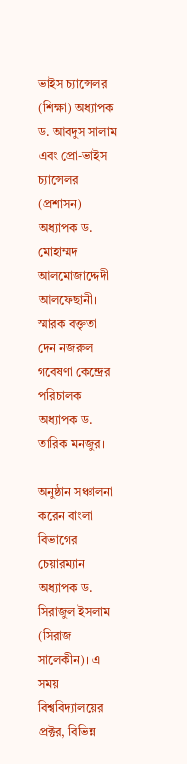ভাইস চ্যান্সেলর (শিক্ষা) অধ্যাপক ড. আবদুস সালাম এবং প্রো-ভাইস চ্যান্সেলর (প্রশাসন) অধ্যাপক ড. মোহাম্মদ আলমোজাদ্দেদী আলফেছানী। স্মারক বক্তৃতা দেন নজরুল গবেষণা কেন্দ্রের পরিচালক অধ্যাপক ড. তারিক মনজুর।

অনুষ্ঠান সঞ্চালনা করেন বাংলা বিভাগের চেয়ারম্যান অধ্যাপক ড. সিরাজুল ইসলাম (সিরাজ সালেকীন)। এ সময় বিশ্ববিদ্যালয়ের প্রক্টর, বিভিন্ন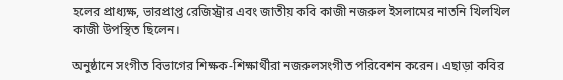হলের প্রাধ্যক্ষ, ভারপ্রাপ্ত রেজিস্ট্রার এবং জাতীয় কবি কাজী নজরুল ইসলামের নাতনি খিলখিল কাজী উপস্থিত ছিলেন।

অনুষ্ঠানে সংগীত বিভাগের শিক্ষক-শিক্ষার্থীরা নজরুলসংগীত পরিবেশন করেন। এছাড়া কবির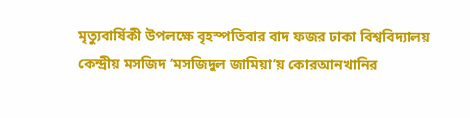মৃত্যুবার্ষিকী উপলক্ষে বৃহস্পতিবার বাদ ফজর ঢাকা বিশ্ববিদ্যালয় কেন্দ্রীয় মসজিদ ‘মসজিদুল জামিয়া’য় কোরআনখানির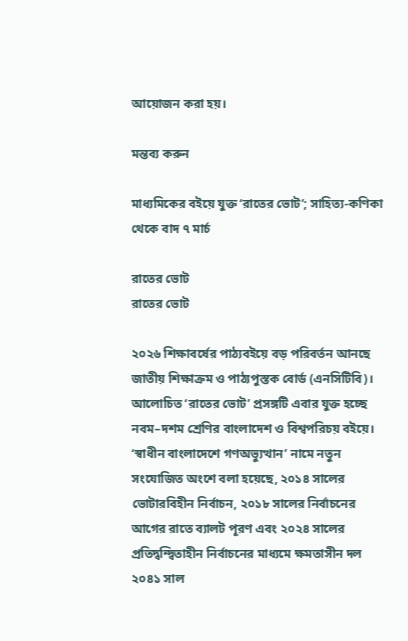আয়োজন করা হয়।

মন্তব্য করুন

মাধ্যমিকের বইয়ে যুক্ত ‘রাতের ভোট’; সাহিত্য-কণিকা থেকে বাদ ৭ মার্চ

রাতের ভোট
রাতের ভোট

২০২৬ শিক্ষাবর্ষের পাঠ্যবইয়ে বড় পরিবর্তন আনছে জাতীয় শিক্ষাক্রম ও পাঠ্যপুস্তক বোর্ড (এনসিটিবি)। আলোচিত ‘রাতের ভোট’ প্রসঙ্গটি এবার যুক্ত হচ্ছে নবম–দশম শ্রেণির বাংলাদেশ ও বিশ্বপরিচয় বইয়ে। ‘স্বাধীন বাংলাদেশে গণঅভ্যুত্থান’ নামে নতুন সংযোজিত অংশে বলা হয়েছে, ২০১৪ সালের ভোটারবিহীন নির্বাচন, ২০১৮ সালের নির্বাচনের আগের রাতে ব্যালট পূরণ এবং ২০২৪ সালের প্রতিদ্বন্দ্বিতাহীন নির্বাচনের মাধ্যমে ক্ষমতাসীন দল ২০৪১ সাল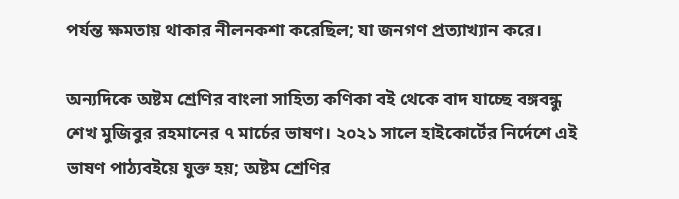পর্যন্ত ক্ষমতায় থাকার নীলনকশা করেছিল; যা জনগণ প্রত্যাখ্যান করে।

অন্যদিকে অষ্টম শ্রেণির বাংলা সাহিত্য কণিকা বই থেকে বাদ যাচ্ছে বঙ্গবন্ধু শেখ মুজিবুর রহমানের ৭ মার্চের ভাষণ। ২০২১ সালে হাইকোর্টের নির্দেশে এই ভাষণ পাঠ্যবইয়ে যুক্ত হয়; অষ্টম শ্রেণির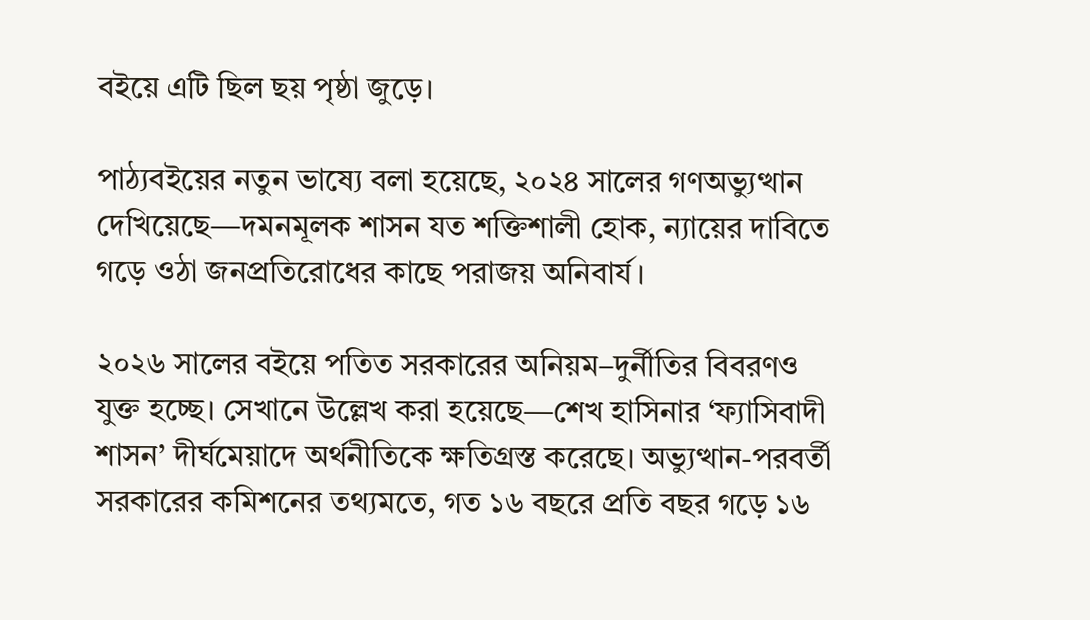বইয়ে এটি ছিল ছয় পৃষ্ঠা জুড়ে।

পাঠ্যবইয়ের নতুন ভাষ্যে বলা হয়েছে, ২০২৪ সালের গণঅভ্যুত্থান দেখিয়েছে—দমনমূলক শাসন যত শক্তিশালী হোক, ন্যায়ের দাবিতে গড়ে ওঠা জনপ্রতিরোধের কাছে পরাজয় অনিবার্য।

২০২৬ সালের বইয়ে পতিত সরকারের অনিয়ম–দুর্নীতির বিবরণও যুক্ত হচ্ছে। সেখানে উল্লেখ করা হয়েছে—শেখ হাসিনার ‘ফ্যাসিবাদী শাসন’ দীর্ঘমেয়াদে অর্থনীতিকে ক্ষতিগ্রস্ত করেছে। অভ্যুত্থান-পরবর্তী সরকারের কমিশনের তথ্যমতে, গত ১৬ বছরে প্রতি বছর গড়ে ১৬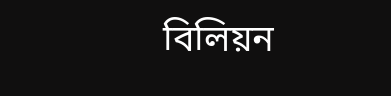বিলিয়ন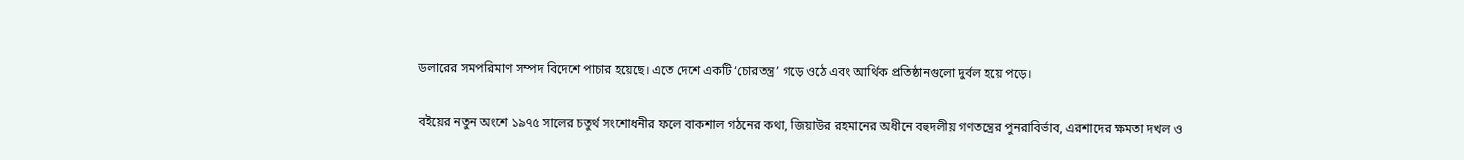ডলারের সমপরিমাণ সম্পদ বিদেশে পাচার হয়েছে। এতে দেশে একটি ‘চোরতন্ত্র’ গড়ে ওঠে এবং আর্থিক প্রতিষ্ঠানগুলো দুর্বল হয়ে পড়ে।

বইয়ের নতুন অংশে ১৯৭৫ সালের চতুর্থ সংশোধনীর ফলে বাকশাল গঠনের কথা, জিয়াউর রহমানের অধীনে বহুদলীয় গণতন্ত্রের পুনরাবির্ভাব, এরশাদের ক্ষমতা দখল ও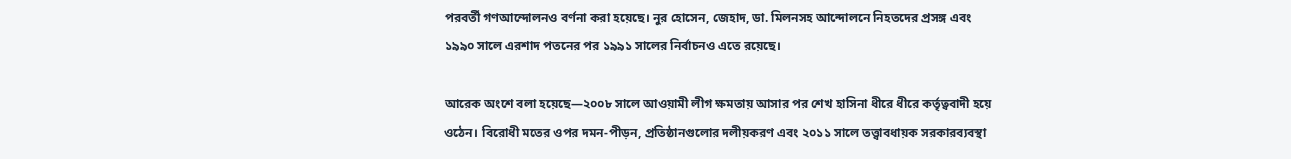পরবর্তী গণআন্দোলনও বর্ণনা করা হয়েছে। নুর হোসেন, জেহাদ, ডা. মিলনসহ আন্দোলনে নিহতদের প্রসঙ্গ এবং ১৯৯০ সালে এরশাদ পতনের পর ১৯৯১ সালের নির্বাচনও এতে রয়েছে।

আরেক অংশে বলা হয়েছে—২০০৮ সালে আওয়ামী লীগ ক্ষমতায় আসার পর শেখ হাসিনা ধীরে ধীরে কর্তৃত্ববাদী হয়ে ওঠেন। বিরোধী মতের ওপর দমন-পীড়ন, প্রতিষ্ঠানগুলোর দলীয়করণ এবং ২০১১ সালে তত্ত্বাবধায়ক সরকারব্যবস্থা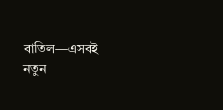বাতিল—এসবই নতুন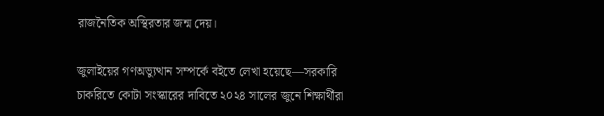রাজনৈতিক অস্থিরতার জন্ম দেয়।

জুলাইয়ের গণঅভ্যুত্থান সম্পর্কে বইতে লেখা হয়েছে—সরকারি চাকরিতে কোটা সংস্কারের দাবিতে ২০২৪ সালের জুনে শিক্ষার্থীরা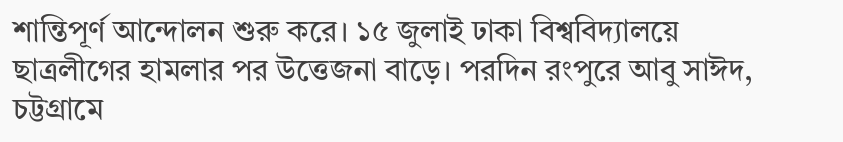শান্তিপূর্ণ আন্দোলন শুরু করে। ১৫ জুলাই ঢাকা বিশ্ববিদ্যালয়ে ছাত্রলীগের হামলার পর উত্তেজনা বাড়ে। পরদিন রংপুরে আবু সাঈদ, চট্টগ্রামে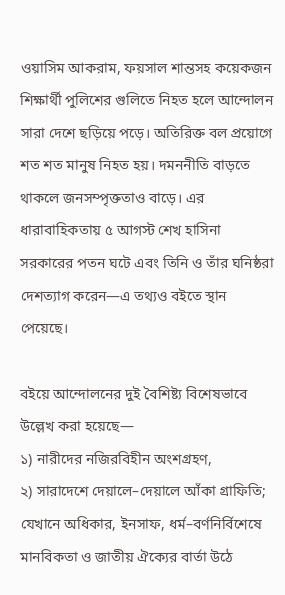ওয়াসিম আকরাম, ফয়সাল শান্তসহ কয়েকজন শিক্ষার্থী পুলিশের গুলিতে নিহত হলে আন্দোলন সারা দেশে ছড়িয়ে পড়ে। অতিরিক্ত বল প্রয়োগে শত শত মানুষ নিহত হয়। দমননীতি বাড়তে থাকলে জনসম্পৃক্ততাও বাড়ে। এর ধারাবাহিকতায় ৫ আগস্ট শেখ হাসিনা সরকারের পতন ঘটে এবং তিনি ও তাঁর ঘনিষ্ঠরা দেশত্যাগ করেন—এ তথ্যও বইতে স্থান পেয়েছে।

বইয়ে আন্দোলনের দুই বৈশিষ্ট্য বিশেষভাবে উল্লেখ করা হয়েছে—
১) নারীদের নজিরবিহীন অংশগ্রহণ,
২) সারাদেশে দেয়ালে–দেয়ালে আঁকা গ্রাফিতি; যেখানে অধিকার, ইনসাফ, ধর্ম–বর্ণনির্বিশেষে মানবিকতা ও জাতীয় ঐক্যের বার্তা উঠে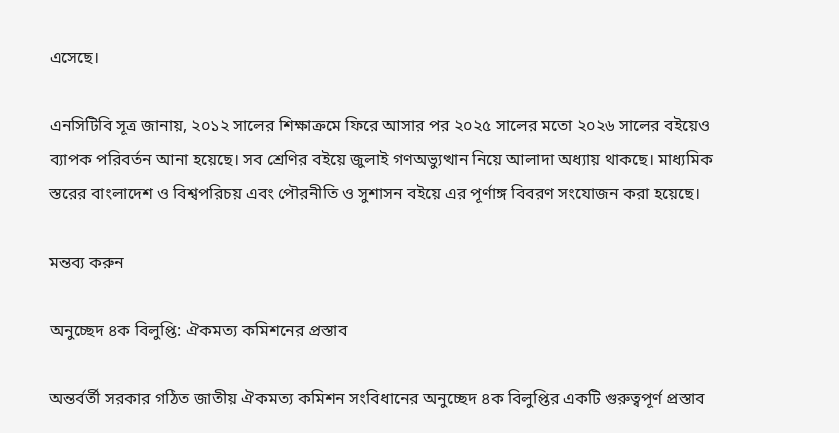এসেছে।

এনসিটিবি সূত্র জানায়, ২০১২ সালের শিক্ষাক্রমে ফিরে আসার পর ২০২৫ সালের মতো ২০২৬ সালের বইয়েও ব্যাপক পরিবর্তন আনা হয়েছে। সব শ্রেণির বইয়ে জুলাই গণঅভ্যুত্থান নিয়ে আলাদা অধ্যায় থাকছে। মাধ্যমিক স্তরের বাংলাদেশ ও বিশ্বপরিচয় এবং পৌরনীতি ও সুশাসন বইয়ে এর পূর্ণাঙ্গ বিবরণ সংযোজন করা হয়েছে।

মন্তব্য করুন

অনুচ্ছেদ ৪ক বিলুপ্তি: ঐকমত্য কমিশনের প্রস্তাব

অন্তর্বর্তী সরকার গঠিত জাতীয় ঐকমত্য কমিশন সংবিধানের অনুচ্ছেদ ৪ক বিলুপ্তির একটি গুরুত্বপূর্ণ প্রস্তাব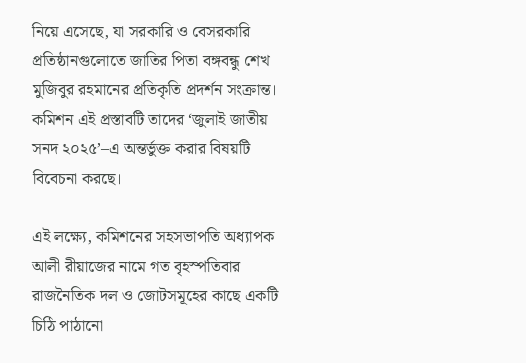নিয়ে এসেছে, যা সরকারি ও বেসরকারি প্রতিষ্ঠানগুলোতে জাতির পিতা বঙ্গবন্ধু শেখ মুজিবুর রহমানের প্রতিকৃতি প্রদর্শন সংক্রান্ত। কমিশন এই প্রস্তাবটি তাদের ‘জুলাই জাতীয় সনদ ২০২৫’–এ অন্তর্ভুক্ত করার বিষয়টি বিবেচনা করছে।

এই লক্ষ্যে, কমিশনের সহসভাপতি অধ্যাপক আলী রীয়াজের নামে গত বৃহস্পতিবার রাজনৈতিক দল ও জোটসমূহের কাছে একটি চিঠি পাঠানো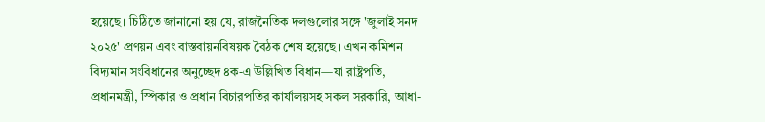হয়েছে। চিঠিতে জানানো হয় যে, রাজনৈতিক দলগুলোর সঙ্গে 'জুলাই সনদ ২০২৫' প্রণয়ন এবং বাস্তবায়নবিষয়ক বৈঠক শেষ হয়েছে। এখন কমিশন বিদ্যমান সংবিধানের অনুচ্ছেদ ৪ক-এ উল্লিখিত বিধান—যা রাষ্ট্রপতি, প্রধানমন্ত্রী, স্পিকার ও প্রধান বিচারপতির কার্যালয়সহ সকল সরকারি, আধা-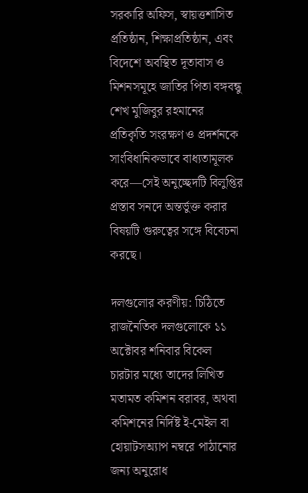সরকারি অফিস, স্বায়ত্তশাসিত প্রতিষ্ঠান, শিক্ষাপ্রতিষ্ঠান, এবং বিদেশে অবস্থিত দূতাবাস ও মিশনসমূহে জাতির পিতা বঙ্গবন্ধু শেখ মুজিবুর রহমানের প্রতিকৃতি সংরক্ষণ ও প্রদর্শনকে সাংবিধানিকভাবে বাধ্যতামূলক করে—সেই অনুচ্ছেদটি বিলুপ্তির প্রস্তাব সনদে অন্তর্ভুক্ত করার বিষয়টি গুরুত্বের সঙ্গে বিবেচনা করছে।

দলগুলোর করণীয়: চিঠিতে রাজনৈতিক দলগুলোকে ১১ অক্টোবর শনিবার বিকেল চারটার মধ্যে তাদের লিখিত মতামত কমিশন বরাবর, অথবা কমিশনের নির্দিষ্ট ই-মেইল বা হোয়াটসঅ্যাপ নম্বরে পাঠানোর জন্য অনুরোধ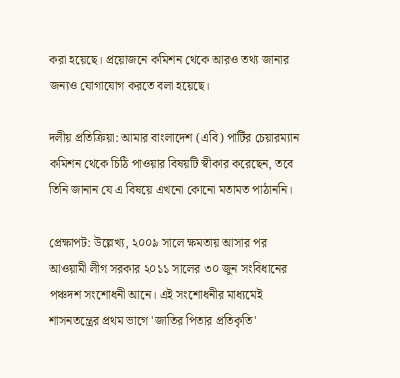করা হয়েছে। প্রয়োজনে কমিশন থেকে আরও তথ্য জানার জন্যও যোগাযোগ করতে বলা হয়েছে।

দলীয় প্রতিক্রিয়া: আমার বাংলাদেশ (এবি) পার্টির চেয়ারম্যান কমিশন থেকে চিঠি পাওয়ার বিষয়টি স্বীকার করেছেন, তবে তিনি জানান যে এ বিষয়ে এখনো কোনো মতামত পাঠাননি।

প্রেক্ষাপট: উল্লেখ্য, ২০০৯ সালে ক্ষমতায় আসার পর আওয়ামী লীগ সরকার ২০১১ সালের ৩০ জুন সংবিধানের পঞ্চদশ সংশোধনী আনে। এই সংশোধনীর মাধ্যমেই শাসনতন্ত্রের প্রথম ভাগে 'জাতির পিতার প্রতিকৃতি'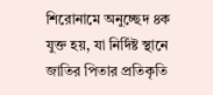শিরোনামে অনুচ্ছেদ ৪ক যুক্ত হয়, যা নির্দিষ্ট স্থানে জাতির পিতার প্রতিকৃতি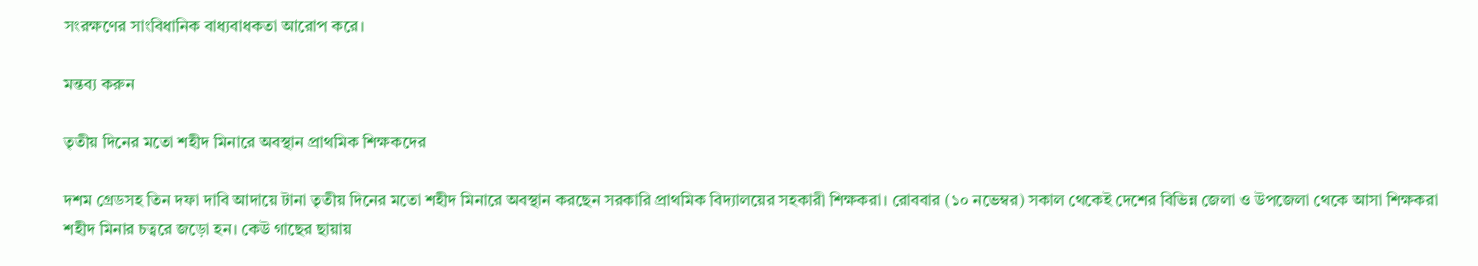সংরক্ষণের সাংবিধানিক বাধ্যবাধকতা আরোপ করে।

মন্তব্য করুন

তৃতীয় দিনের মতো শহীদ মিনারে অবস্থান প্রাথমিক শিক্ষকদের

দশম গ্রেডসহ তিন দফা দাবি আদায়ে টানা তৃতীয় দিনের মতো শহীদ মিনারে অবস্থান করছেন সরকারি প্রাথমিক বিদ্যালয়ের সহকারী শিক্ষকরা। রোববার (১০ নভেম্বর) সকাল থেকেই দেশের বিভিন্ন জেলা ও উপজেলা থেকে আসা শিক্ষকরা শহীদ মিনার চত্বরে জড়ো হন। কেউ গাছের ছায়ায়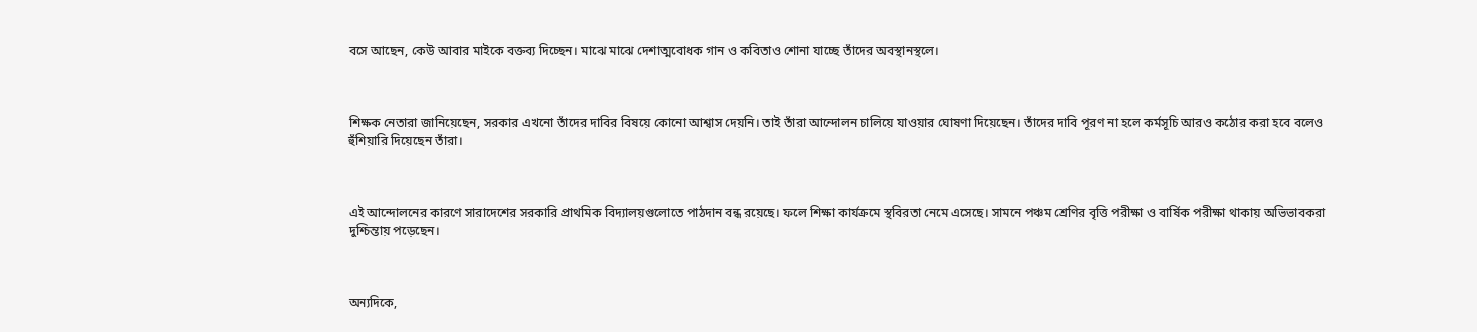বসে আছেন, কেউ আবার মাইকে বক্তব্য দিচ্ছেন। মাঝে মাঝে দেশাত্মবোধক গান ও কবিতাও শোনা যাচ্ছে তাঁদের অবস্থানস্থলে।



শিক্ষক নেতারা জানিয়েছেন, সরকার এখনো তাঁদের দাবির বিষয়ে কোনো আশ্বাস দেয়নি। তাই তাঁরা আন্দোলন চালিয়ে যাওয়ার ঘোষণা দিয়েছেন। তাঁদের দাবি পূরণ না হলে কর্মসূচি আরও কঠোর করা হবে বলেও হুঁশিয়ারি দিয়েছেন তাঁরা।



এই আন্দোলনের কারণে সারাদেশের সরকারি প্রাথমিক বিদ্যালয়গুলোতে পাঠদান বন্ধ রয়েছে। ফলে শিক্ষা কার্যক্রমে স্থবিরতা নেমে এসেছে। সামনে পঞ্চম শ্রেণির বৃত্তি পরীক্ষা ও বার্ষিক পরীক্ষা থাকায় অভিভাবকরা দুশ্চিন্তায় পড়েছেন।



অন্যদিকে,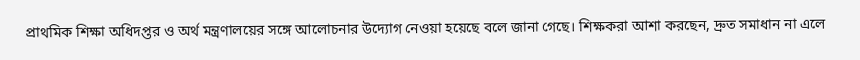প্রাথমিক শিক্ষা অধিদপ্তর ও অর্থ মন্ত্রণালয়ের সঙ্গে আলোচনার উদ্যোগ নেওয়া হয়েছে বলে জানা গেছে। শিক্ষকরা আশা করছেন, দ্রুত সমাধান না এলে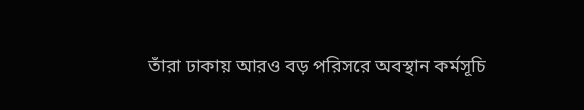তাঁরা ঢাকায় আরও বড় পরিসরে অবস্থান কর্মসূচি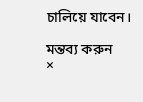চালিয়ে যাবেন।

মন্তব্য করুন
×